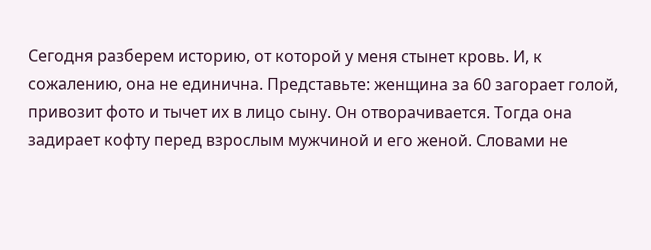Сегодня разберем историю, от которой у меня стынет кровь. И, к сожалению, она не единична. Представьте: женщина за 60 загорает голой, привозит фото и тычет их в лицо сыну. Он отворачивается. Тогда она задирает кофту перед взрослым мужчиной и его женой. Словами не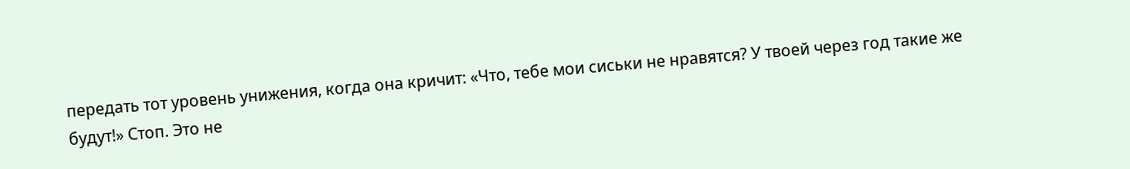передать тот уровень унижения, когда она кричит: «Что, тебе мои сиськи не нравятся? У твоей через год такие же будут!» Стоп. Это не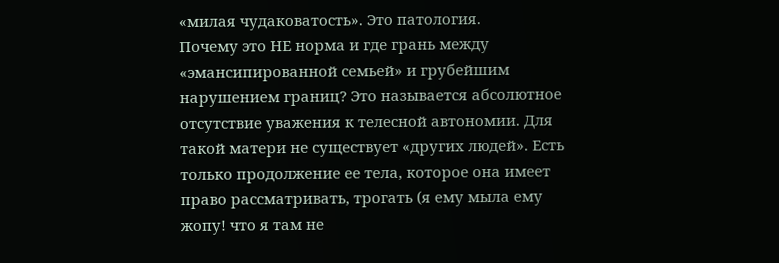«милая чудаковатость». Это патология.
Почему это НЕ норма и где грань между «эмансипированной семьей» и грубейшим нарушением границ? Это называется абсолютное отсутствие уважения к телесной автономии. Для такой матери не существует «других людей». Есть только продолжение ее тела, которое она имеет право рассматривать, трогать (я ему мыла ему жопу! что я там не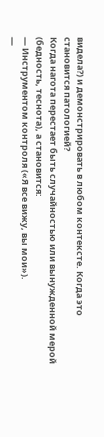видела?) и демонстрировать в любом контексте. Когда это становится патологией?
Когда нагота перестает быть случайностью или вынужденной мерой (бедность, теснота), а становится:
— Инструментом контроля («Я все вижу, вы мои»).
—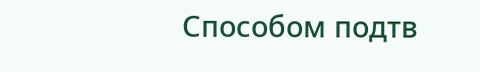Способом подтв